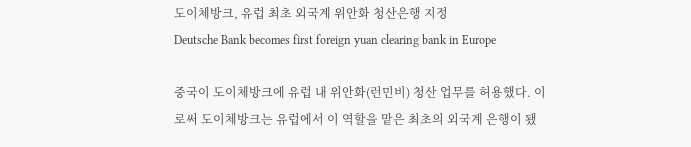도이체방크, 유럽 최초 외국계 위안화 청산은행 지정
Deutsche Bank becomes first foreign yuan clearing bank in Europe

중국이 도이체방크에 유럽 내 위안화(런민비) 청산 업무를 허용했다. 이로써 도이체방크는 유럽에서 이 역할을 맡은 최초의 외국계 은행이 됐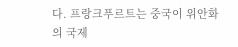다. 프랑크푸르트는 중국이 위안화의 국제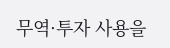무역·투자 사용을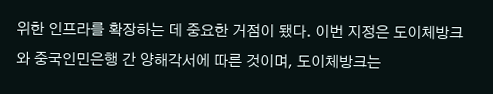위한 인프라를 확장하는 데 중요한 거점이 됐다. 이번 지정은 도이체방크와 중국인민은행 간 양해각서에 따른 것이며, 도이체방크는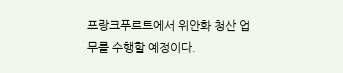프랑크푸르트에서 위안화 청산 업무를 수행할 예정이다.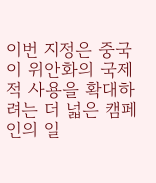이번 지정은 중국이 위안화의 국제적 사용을 확대하려는 더 넓은 캠페인의 일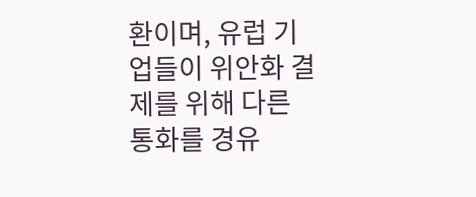환이며, 유럽 기업들이 위안화 결제를 위해 다른 통화를 경유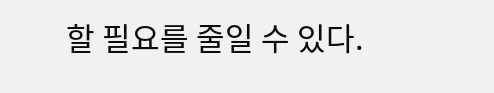할 필요를 줄일 수 있다.